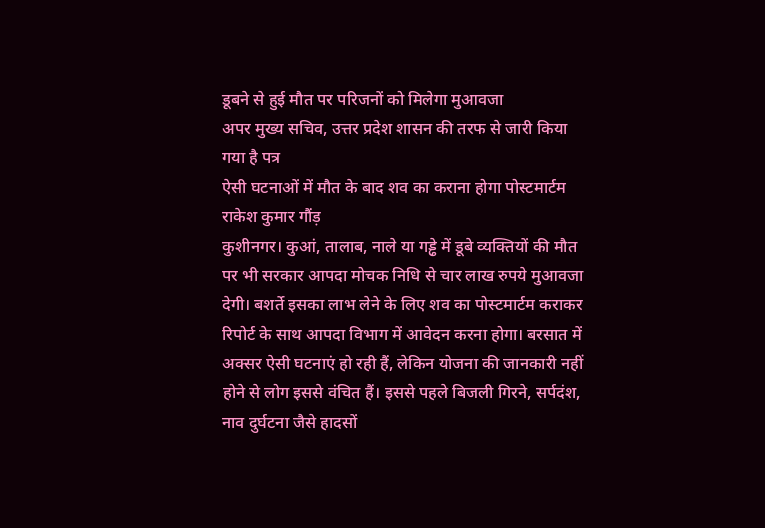डूबने से हुई मौत पर परिजनों को मिलेगा मुआवजा
अपर मुख्य सचिव, उत्तर प्रदेश शासन की तरफ से जारी किया गया है पत्र
ऐसी घटनाओं में मौत के बाद शव का कराना होगा पोस्टमार्टम
राकेश कुमार गौंड़
कुशीनगर। कुआं, तालाब, नाले या गड्ढे में डूबे व्यक्तियों की मौत पर भी सरकार आपदा मोचक निधि से चार लाख रुपये मुआवजा देगी। बशर्ते इसका लाभ लेने के लिए शव का पोस्टमार्टम कराकर रिपोर्ट के साथ आपदा विभाग में आवेदन करना होगा। बरसात में अक्सर ऐसी घटनाएं हो रही हैं, लेकिन योजना की जानकारी नहीं होने से लोग इससे वंचित हैं। इससे पहले बिजली गिरने, सर्पदंश, नाव दुर्घटना जैसे हादसों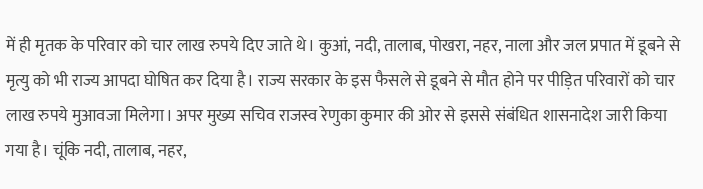में ही मृतक के परिवार को चार लाख रुपये दिए जाते थे। कुआं, नदी, तालाब, पोखरा, नहर, नाला और जल प्रपात में डूबने से मृत्यु को भी राज्य आपदा घोषित कर दिया है। राज्य सरकार के इस फैसले से डूबने से मौत होने पर पीड़ित परिवारों को चार लाख रुपये मुआवजा मिलेगा। अपर मुख्य सचिव राजस्व रेणुका कुमार की ओर से इससे संबंधित शासनादेश जारी किया गया है। चूंकि नदी, तालाब, नहर,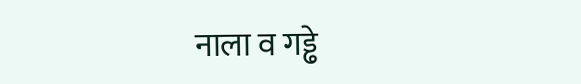नाला व गड्ढे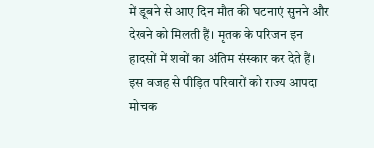में डूबने से आए दिन मौत की घटनाएं सुनने और देखने को मिलती हैं। मृतक के परिजन इन हादसों में शवों का अंतिम संस्कार कर देते हैं। इस वजह से पीड़ित परिवारों को राज्य आपदा मोचक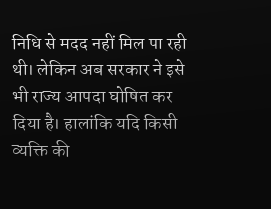निधि से मदद नहीं मिल पा रही थी। लेकिन अब सरकार ने इसे भी राज्य आपदा घोषित कर दिया है। हालांकि यदि किसी व्यक्ति की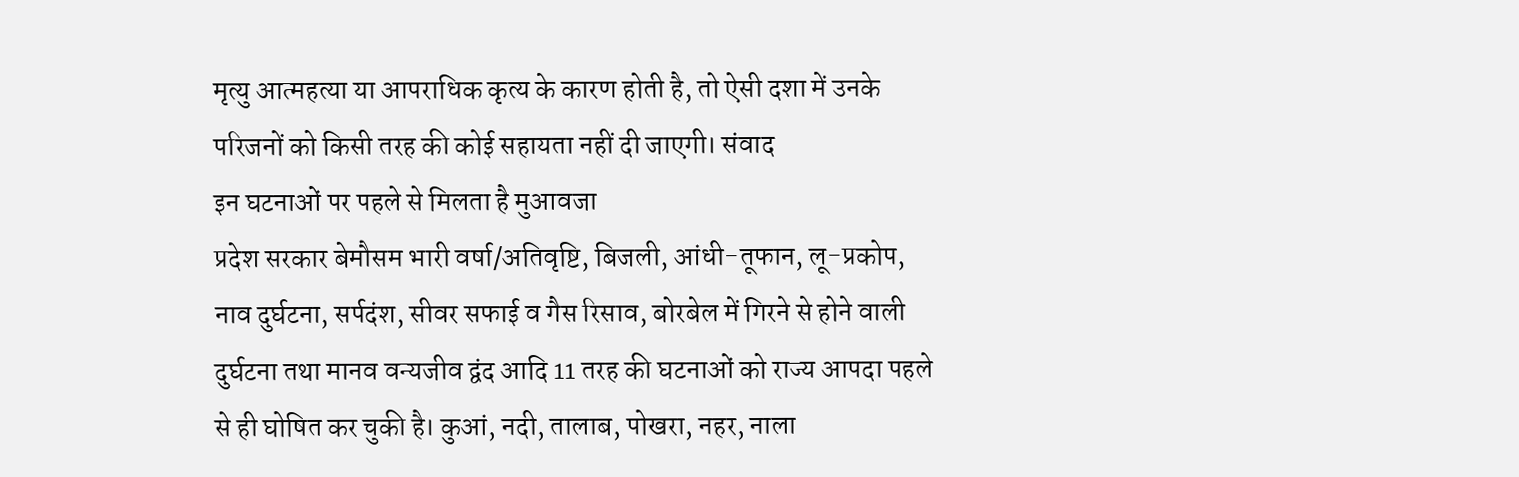मृत्यु आत्महत्या या आपराधिक कृत्य के कारण होती है, तो ऐसी दशा में उनके परिजनों को किसी तरह की कोई सहायता नहीं दी जाएगी। संवाद
इन घटनाओं पर पहले से मिलता है मुआवजा
प्रदेश सरकार बेमौसम भारी वर्षा/अतिवृष्टि, बिजली, आंधी-तूफान, लू-प्रकोप, नाव दुर्घटना, सर्पदंश, सीवर सफाई व गैस रिसाव, बोरबेल में गिरने से होने वाली दुर्घटना तथा मानव वन्यजीव द्वंद आदि 11 तरह की घटनाओं को राज्य आपदा पहले से ही घोषित कर चुकी है। कुआं, नदी, तालाब, पोखरा, नहर, नाला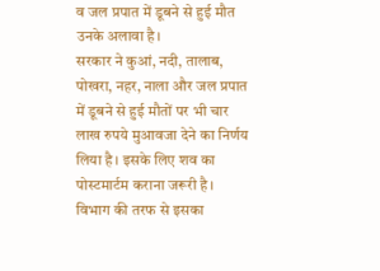व जल प्रपात में डूबने से हुई मौत उनके अलावा है।
सरकार ने कुआं, नदी, तालाब, पोखरा, नहर, नाला और जल प्रपात में डूबने से हुई मौतों पर भी चार लाख रुपये मुआवजा देने का निर्णय लिया है। इसके लिए शव का पोस्टमार्टम कराना जरूरी है। विभाग की तरफ से इसका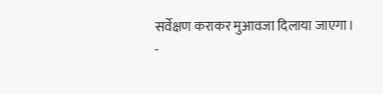सर्वेक्षण कराकर मुआवजा दिलाया जाएगा।
-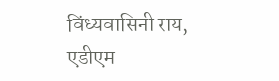विंध्यवासिनी राय, एडीएम